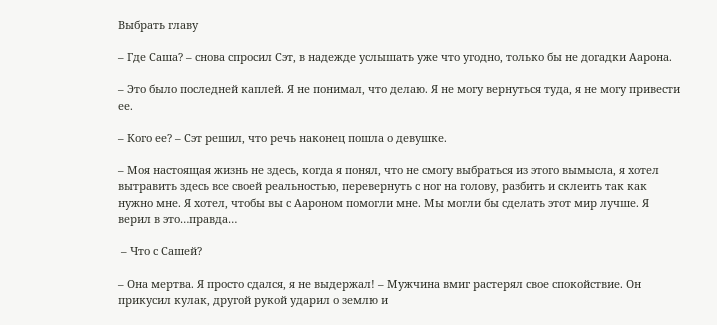Выбрать главу

– Где Саша? – снова спросил Сэт, в надежде услышать уже что угодно, только бы не догадки Аарона.

– Это было последней каплей. Я не понимал, что делаю. Я не могу вернуться туда, я не могу привести ее.

– Кого ее? – Сэт решил, что речь наконец пошла о девушке.

– Моя настоящая жизнь не здесь, когда я понял, что не смогу выбраться из этого вымысла, я хотел вытравить здесь все своей реальностью, перевернуть с ног на голову, разбить и склеить так как нужно мне. Я хотел, чтобы вы с Аароном помогли мне. Мы могли бы сделать этот мир лучше. Я верил в это…правда…

 – Что с Сашей?

– Она мертва. Я просто сдался, я не выдержал! – Мужчина вмиг растерял свое спокойствие. Он прикусил кулак, другой рукой ударил о землю и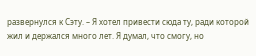развернулся к Сэту. – Я хотел привести сюда ту, ради которой жил и держался много лет. Я думал, что смогу, но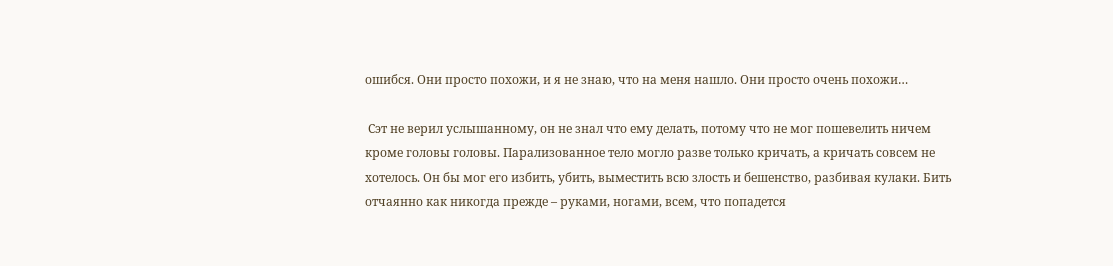ошибся. Они просто похожи, и я не знаю, что на меня нашло. Они просто очень похожи…

 Сэт не верил услышанному, он не знал что ему делать, потому что не мог пошевелить ничем кроме головы головы. Парализованное тело могло разве только кричать, а кричать совсем не хотелось. Он бы мог его избить, убить, выместить всю злость и бешенство, разбивая кулаки. Бить отчаянно как никогда прежде – руками, ногами, всем, что попадется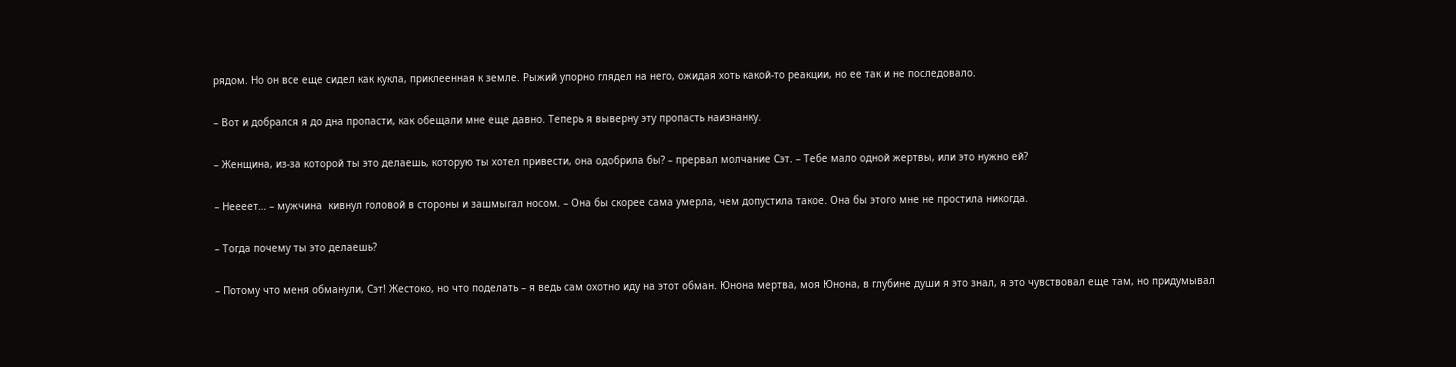рядом. Но он все еще сидел как кукла, приклеенная к земле. Рыжий упорно глядел на него, ожидая хоть какой-то реакции, но ее так и не последовало.

– Вот и добрался я до дна пропасти, как обещали мне еще давно. Теперь я выверну эту пропасть наизнанку.

– Женщина, из-за которой ты это делаешь, которую ты хотел привести, она одобрила бы? – прервал молчание Сэт. – Тебе мало одной жертвы, или это нужно ей?

– Неееет… – мужчина  кивнул головой в стороны и зашмыгал носом. – Она бы скорее сама умерла, чем допустила такое. Она бы этого мне не простила никогда.

– Тогда почему ты это делаешь?

– Потому что меня обманули, Сэт! Жестоко, но что поделать – я ведь сам охотно иду на этот обман. Юнона мертва, моя Юнона, в глубине души я это знал, я это чувствовал еще там, но придумывал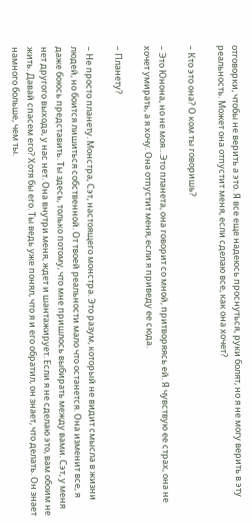отговорки, чтобы не верить а это. Я все еще надеюсь проснуться, руки болят, но я не могу верить в эту реальность. Может она отпустит меня, если сделаю все, как она хочет?

– Кто это она? О ком ты говоришь?

– Это Юнона, но не моя…Это планета, она говорит со мной, притворяясь ей. Я чувствую ее страх, она не хочет умирать, а я хочу. Она отпустит меня, если я приведу ее сюда.

– Планету?

– Не просто планету. Монстра, Сэт, настоящего монстра. Это разум, который не видит смысла в жизни людей, но боится лишиться собственной. От твоей реальности мало что останется. Она изменит все, я даже боюсь представить. Ты здесь, только потому, что мне пришлось выбирать между вами. Сэт, у меня нет другого выхода, у нас нет. Она внутри меня, ждет и шантажирует. Если я не сделаю это, вам обоим не жить. Давай спасем его? Хотя бы его. Ты ведь уже понял, что я и его обратил, он знает, что делать. Он знает намного больше, чем ты.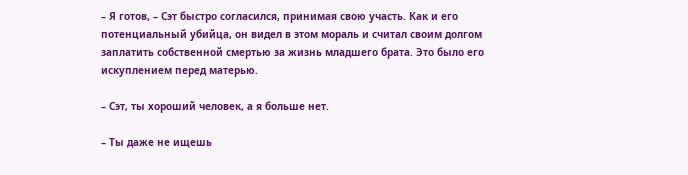– Я готов, – Сэт быстро согласился, принимая свою участь. Как и его потенциальный убийца, он видел в этом мораль и считал своим долгом заплатить собственной смертью за жизнь младшего брата. Это было его искуплением перед матерью.

– Сэт, ты хороший человек, а я больше нет.

– Ты даже не ищешь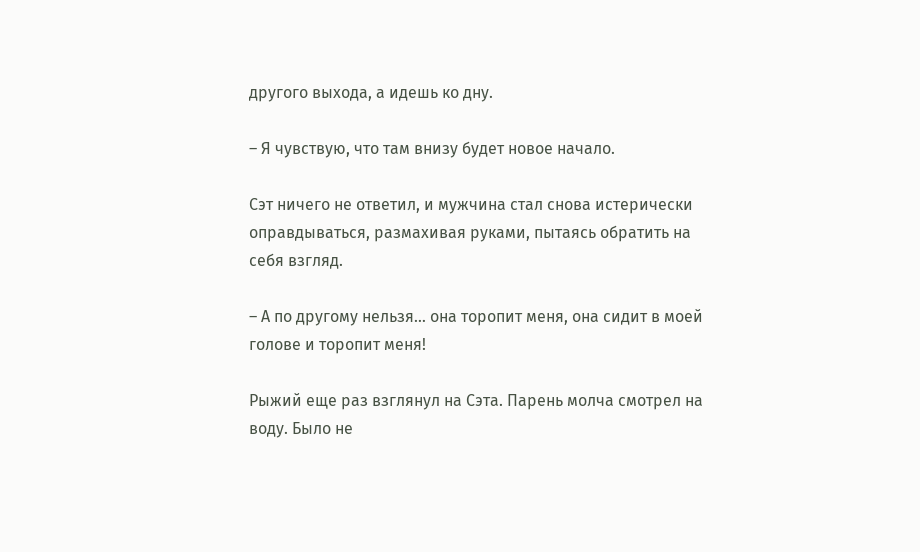другого выхода, а идешь ко дну.

– Я чувствую, что там внизу будет новое начало.

Сэт ничего не ответил, и мужчина стал снова истерически оправдываться, размахивая руками, пытаясь обратить на себя взгляд.

– А по другому нельзя… она торопит меня, она сидит в моей голове и торопит меня!

Рыжий еще раз взглянул на Сэта. Парень молча смотрел на воду. Было не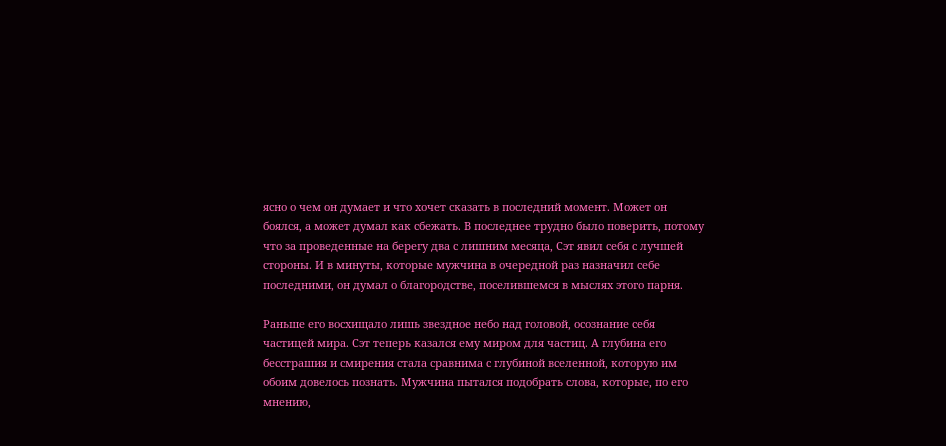ясно о чем он думает и что хочет сказать в последний момент. Может он боялся, а может думал как сбежать. В последнее трудно было поверить, потому что за проведенные на берегу два с лишним месяца, Сэт явил себя с лучшей стороны. И в минуты, которые мужчина в очередной раз назначил себе последними, он думал о благородстве, поселившемся в мыслях этого парня.

Раньше его восхищало лишь звездное небо над головой, осознание себя частицей мира. Сэт теперь казался ему миром для частиц. А глубина его бесстрашия и смирения стала сравнима с глубиной вселенной, которую им обоим довелось познать. Мужчина пытался подобрать слова, которые, по его мнению,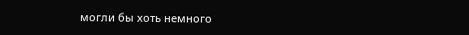могли бы хоть немного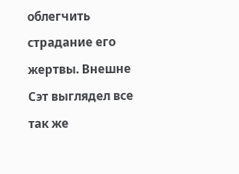облегчить страдание его жертвы. Внешне Сэт выглядел все так же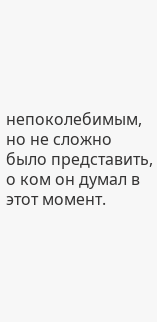непоколебимым, но не сложно было представить, о ком он думал в этот момент.